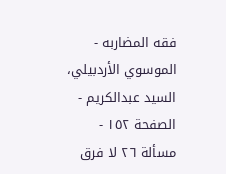فقه المضاربه - الموسوي الأردبيلي، السيد عبدالكريم - الصفحة ١٥٢ - مسألة ٢٦ لا فرق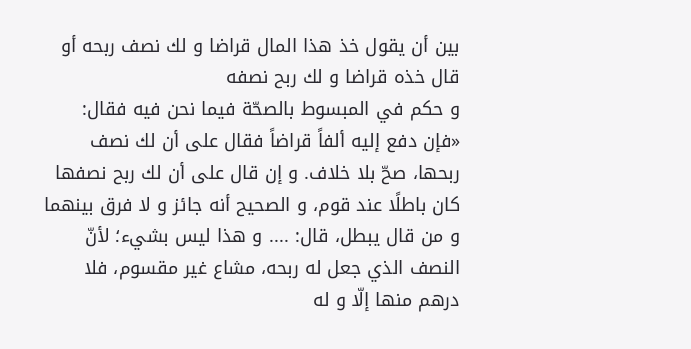بين أن يقول خذ هذا المال قراضا و لك نصف ربحه أو قال خذه قراضا و لك ربح نصفه
و حكم في المبسوط بالصحّة فيما نحن فيه فقال:
«فإن دفع إليه ألفاً قراضاً فقال على أن لك نصف ربحها، صحّ بلا خلاف. و إن قال على أن لك ربح نصفها كان باطلًا عند قوم، و الصحيح أنه جائز و لا فرق بينهما و من قال يبطل، قال: .... و هذا ليس بشيء؛ لأنّ النصف الذي جعل له ربحه، مشاع غير مقسوم، فلا درهم منها إلّا و له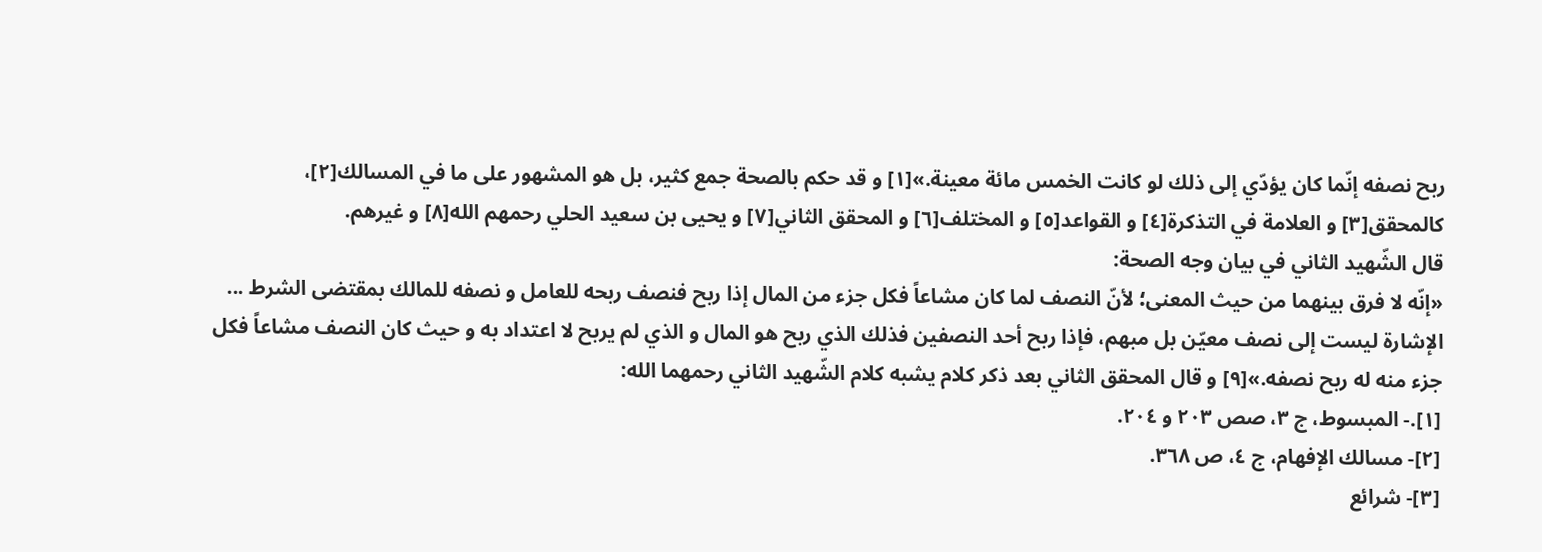ربح نصفه إنّما كان يؤدّي إلى ذلك لو كانت الخمس مائة معينة.»[١] و قد حكم بالصحة جمع كثير، بل هو المشهور على ما في المسالك[٢]، كالمحقق[٣] و العلامة في التذكرة[٤] و القواعد[٥] و المختلف[٦] و المحقق الثاني[٧] و يحيى بن سعيد الحلي رحمهم الله[٨] و غيرهم.
قال الشّهيد الثاني في بيان وجه الصحة:
«إنّه لا فرق بينهما من حيث المعنى؛ لأنّ النصف لما كان مشاعاً فكل جزء من المال إذا ربح فنصف ربحه للعامل و نصفه للمالك بمقتضى الشرط ... الإشارة ليست إلى نصف معيّن بل مبهم، فإذا ربح أحد النصفين فذلك الذي ربح هو المال و الذي لم يربح لا اعتداد به و حيث كان النصف مشاعاً فكل جزء منه له ربح نصفه.»[٩] و قال المحقق الثاني بعد ذكر كلام يشبه كلام الشّهيد الثاني رحمهما الله:
[١].- المبسوط، ج ٣، صص ٢٠٣ و ٢٠٤.
[٢]- مسالك الإفهام، ج ٤، ص ٣٦٨.
[٣]- شرائع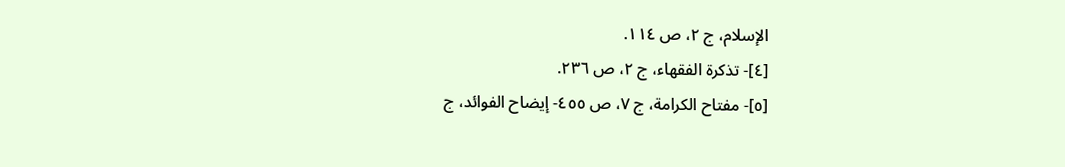الإسلام، ج ٢، ص ١١٤.
[٤]- تذكرة الفقهاء، ج ٢، ص ٢٣٦.
[٥]- مفتاح الكرامة، ج ٧، ص ٤٥٥- إيضاح الفوائد، ج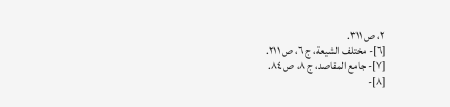٢، ص ٣١١.
[٦]- مختلف الشيعة، ج ٦، ص ٢١١.
[٧]- جامع المقاصد، ج ٨، ص ٨٤.
[٨]-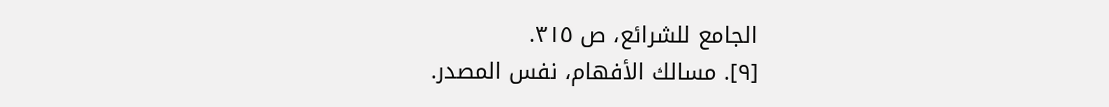الجامع للشرائع، ص ٣١٥.
[٩]. مسالك الأفهام، نفس المصدر.